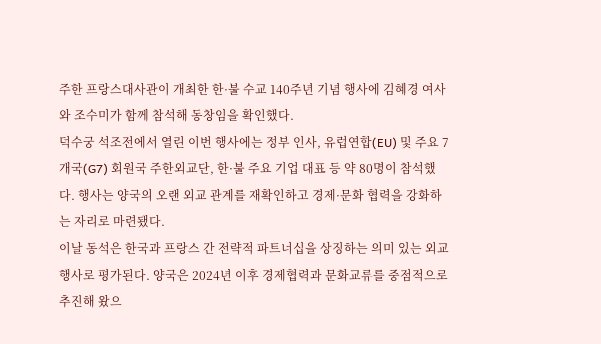주한 프랑스대사관이 개최한 한·불 수교 140주년 기념 행사에 김혜경 여사와 조수미가 함께 참석해 동창임을 확인했다.
덕수궁 석조전에서 열린 이번 행사에는 정부 인사, 유럽연합(EU) 및 주요 7개국(G7) 회원국 주한외교단, 한·불 주요 기업 대표 등 약 80명이 참석했다. 행사는 양국의 오랜 외교 관계를 재확인하고 경제·문화 협력을 강화하는 자리로 마련됐다.
이날 동석은 한국과 프랑스 간 전략적 파트너십을 상징하는 의미 있는 외교 행사로 평가된다. 양국은 2024년 이후 경제협력과 문화교류를 중점적으로 추진해 왔으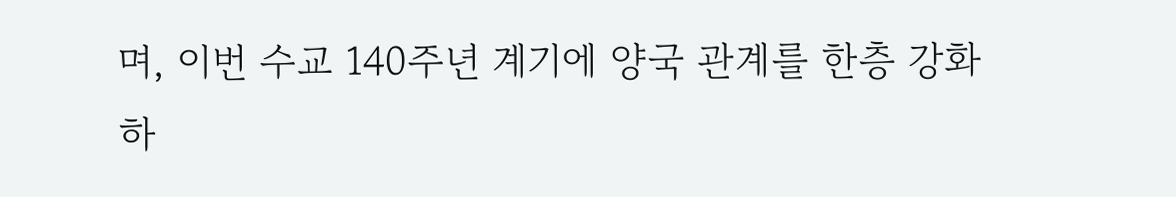며, 이번 수교 140주년 계기에 양국 관계를 한층 강화하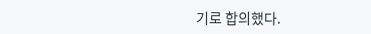기로 합의했다.